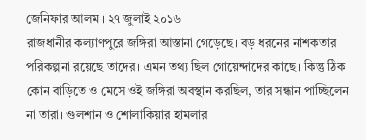জেনিফার আলম । ২৭ জুলাই ২০১৬
রাজধানীর কল্যাণপুরে জঙ্গিরা আস্তানা গেড়েছে। বড় ধরনের নাশকতার পরিকল্পনা রয়েছে তাদের। এমন তথ্য ছিল গোয়েন্দাদের কাছে। কিন্তু ঠিক কোন বাড়িতে ও মেসে ওই জঙ্গিরা অবস্থান করছিল, তার সন্ধান পাচ্ছিলেন না তারা। গুলশান ও শোলাকিয়ার হামলার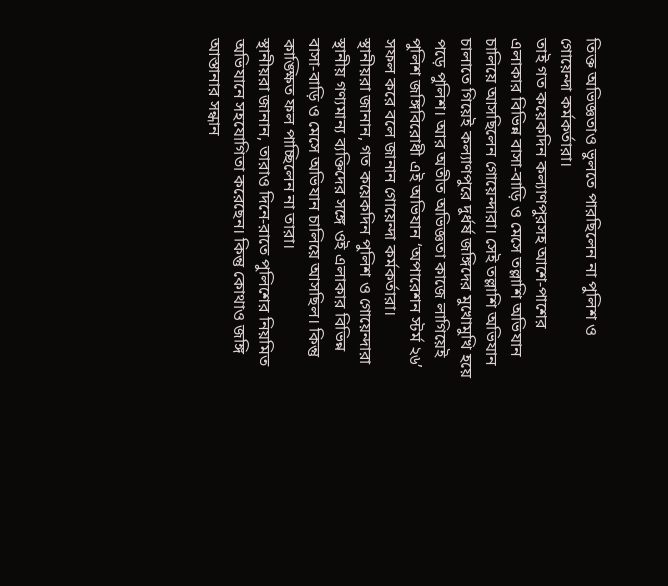তিক্ত অভিজ্ঞতাও ভুলতে পারছিলেন না পুলিশ ও গোয়েন্দা কর্মকর্তারা।
তাই গত কয়েকদিন কল্যাণপুরসহ আশে-পাশের এলাকার বিভিন্ন বাসা-বাড়ি ও মেসে তল্লাশি অভিযান চালিয়ে আসছিলেন গোয়েন্দারা। সেই তল্লাশি অভিযান চালাতে গিয়েই কল্যাণপুরে দুর্ধর্ষ জঙ্গিদের মুখোমুখি হয়ে পড়ে পুলিশ। আর অতীত অভিজ্ঞতা কাজে লাগিয়েই পুলিশ জঙ্গিবিরোধী এই অভিযান ‘অপারেশন স্টর্ম ২৬’ সফল করে বলে জানান গোয়েন্দা কর্মকর্তারা।
স্থানীয়রা জানান, গত কয়েকদিন পুলিশ ও গোয়েন্দারা স্থানীয় গণ্যমান্য ব্যক্তিদের সঙ্গে ওই এলাকার বিভিন্ন বাসা-বাড়ি ও মেসে অভিযান চালিয়ে আসছিল। কিন্তু কাঙ্ক্ষিত ফল পাচ্ছিলেন না তারা।
স্থানীয়রা জানান, তারাও দিনে-রাতে পুলিশের নিয়মিত অভিযানে সহযোগিতা করেছেন। কিন্তু কোথাও জঙ্গি আস্তানার সন্ধান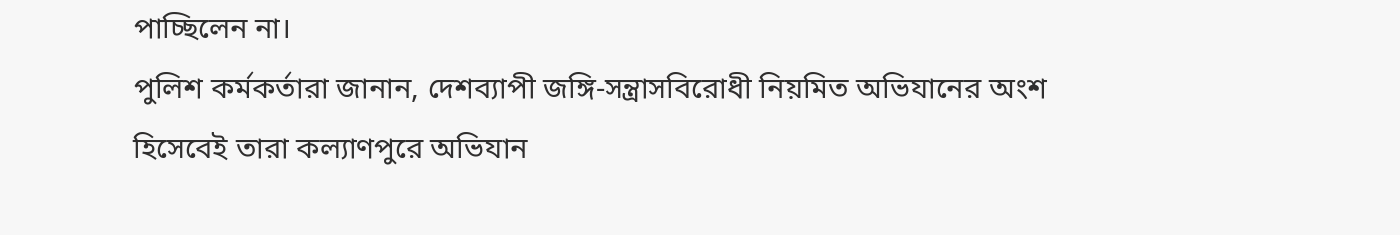পাচ্ছিলেন না।
পুলিশ কর্মকর্তারা জানান, দেশব্যাপী জঙ্গি-সন্ত্রাসবিরোধী নিয়মিত অভিযানের অংশ হিসেবেই তারা কল্যাণপুরে অভিযান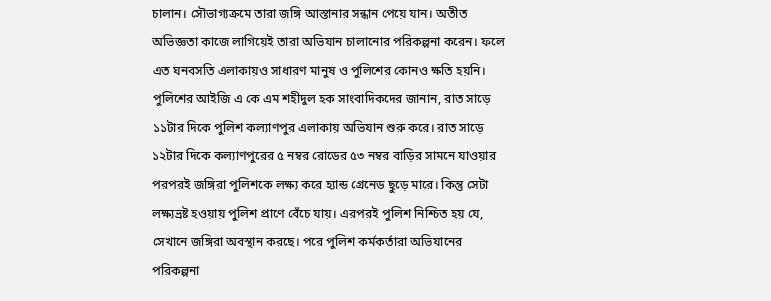চালান। সৌভাগ্যক্রমে তারা জঙ্গি আস্তানার সন্ধান পেয়ে যান। অতীত অভিজ্ঞতা কাজে লাগিয়েই তারা অভিযান চালানোর পরিকল্পনা করেন। ফলে এত ঘনবসতি এলাকায়ও সাধারণ মানুষ ও পুলিশের কোনও ক্ষতি হয়নি।
পুলিশের আইজি এ কে এম শহীদুল হক সাংবাদিকদের জানান, রাত সাড়ে ১১টার দিকে পুলিশ কল্যাণপুর এলাকায় অভিযান শুরু করে। রাত সাড়ে ১২টার দিকে কল্যাণপুরের ৫ নম্বর রোডের ৫৩ নম্বর বাড়ির সামনে যাওয়ার পরপরই জঙ্গিরা পুলিশকে লক্ষ্য করে হ্যান্ড গ্রেনেড ছুড়ে মারে। কিন্তু সেটা লক্ষ্যভ্রষ্ট হওয়ায় পুলিশ প্রাণে বেঁচে যায়। এরপরই পুলিশ নিশ্চিত হয় যে, সেখানে জঙ্গিরা অবস্থান করছে। পরে পুলিশ কর্মকর্তারা অভিযানের পরিকল্পনা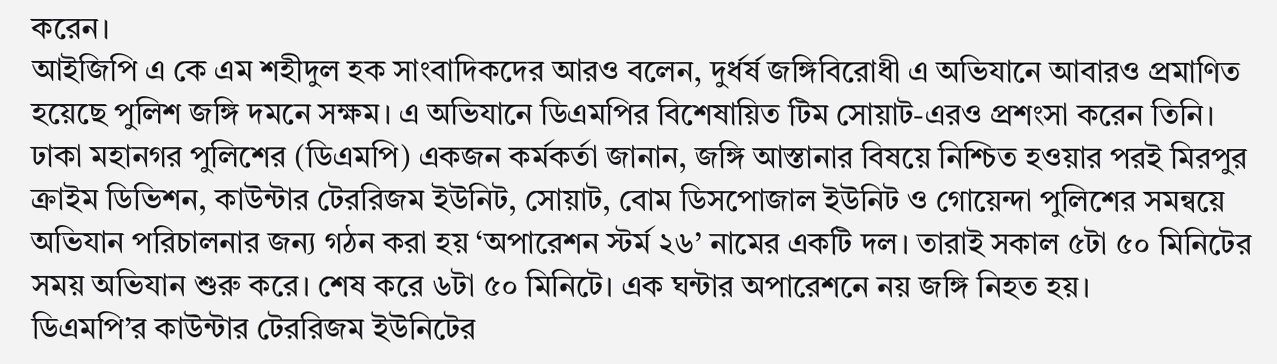করেন।
আইজিপি এ কে এম শহীদুল হক সাংবাদিকদের আরও বলেন, দুর্ধর্ষ জঙ্গিবিরোধী এ অভিযানে আবারও প্রমাণিত হয়েছে পুলিশ জঙ্গি দমনে সক্ষম। এ অভিযানে ডিএমপির বিশেষায়িত টিম সোয়াট-এরও প্রশংসা করেন তিনি।
ঢাকা মহানগর পুলিশের (ডিএমপি) একজন কর্মকর্তা জানান, জঙ্গি আস্তানার বিষয়ে নিশ্চিত হওয়ার পরই মিরপুর ক্রাইম ডিভিশন, কাউন্টার টেররিজম ইউনিট, সোয়াট, বোম ডিসপোজাল ইউনিট ও গোয়েন্দা পুলিশের সমন্বয়ে অভিযান পরিচালনার জন্য গঠন করা হয় ‘অপারেশন স্টর্ম ২৬’ নামের একটি দল। তারাই সকাল ৫টা ৫০ মিনিটের সময় অভিযান শুরু করে। শেষ করে ৬টা ৫০ মিনিটে। এক ঘন্টার অপারেশনে নয় জঙ্গি নিহত হয়।
ডিএমপি’র কাউন্টার টেররিজম ইউনিটের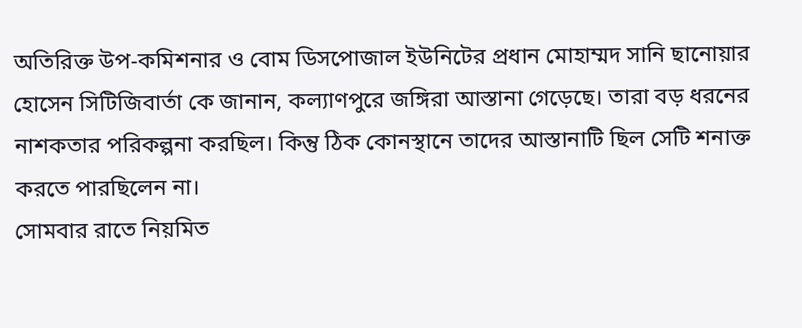অতিরিক্ত উপ-কমিশনার ও বোম ডিসপোজাল ইউনিটের প্রধান মোহাম্মদ সানি ছানোয়ার হোসেন সিটিজিবার্তা কে জানান, কল্যাণপুরে জঙ্গিরা আস্তানা গেড়েছে। তারা বড় ধরনের নাশকতার পরিকল্পনা করছিল। কিন্তু ঠিক কোনস্থানে তাদের আস্তানাটি ছিল সেটি শনাক্ত করতে পারছিলেন না।
সোমবার রাতে নিয়মিত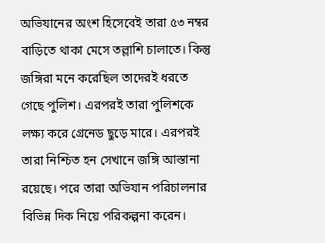অভিযানের অংশ হিসেবেই তারা ৫৩ নম্বর বাড়িতে থাকা মেসে তল্লাশি চালাতে। কিন্তু জঙ্গিরা মনে করেছিল তাদেরই ধরতে গেছে পুলিশ। এরপরই তারা পুলিশকে লক্ষ্য করে গ্রেনেড ছুড়ে মারে। এরপরই তারা নিশ্চিত হন সেখানে জঙ্গি আস্তানা রয়েছে। পরে তারা অভিযান পরিচালনার বিভিন্ন দিক নিয়ে পরিকল্পনা করেন।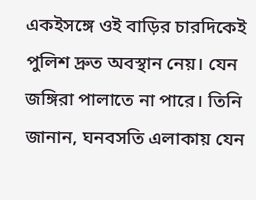একইসঙ্গে ওই বাড়ির চারদিকেই পুলিশ দ্রুত অবস্থান নেয়। যেন জঙ্গিরা পালাতে না পারে। তিনি জানান, ঘনবসতি এলাকায় যেন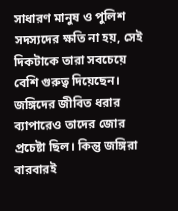সাধারণ মানুষ ও পুলিশ সদস্যদের ক্ষতি না হয়, সেই দিকটাকে তারা সবচেয়ে বেশি গুরুত্ব দিয়েছেন। জঙ্গিদের জীবিত ধরার ব্যাপারেও তাদের জোর প্রচেষ্টা ছিল। কিন্তু জঙ্গিরা বারবারই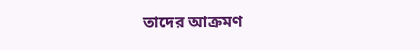তাদের আক্রমণ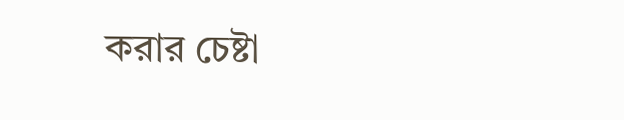করার চেষ্টা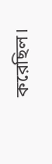করেছিল।